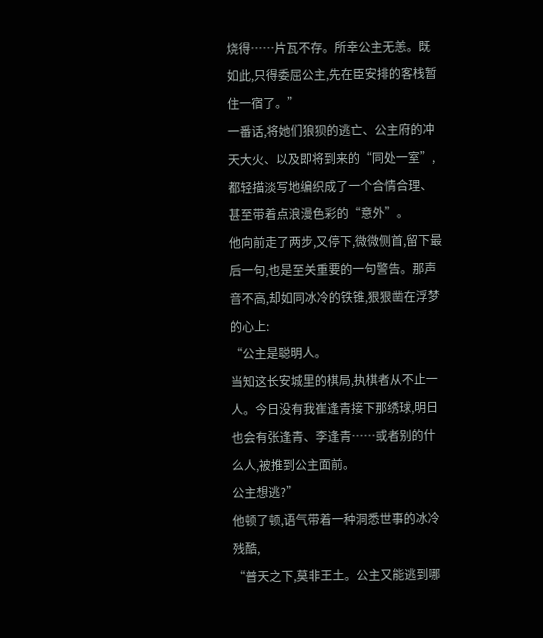烧得……片瓦不存。所幸公主无恙。既如此,只得委屈公主,先在臣安排的客栈暂住一宿了。”
一番话,将她们狼狈的逃亡、公主府的冲天大火、以及即将到来的“同处一室”,都轻描淡写地编织成了一个合情合理、甚至带着点浪漫色彩的“意外”。
他向前走了两步,又停下,微微侧首,留下最后一句,也是至关重要的一句警告。那声音不高,却如同冰冷的铁锥,狠狠凿在浮梦的心上:
“公主是聪明人。
当知这长安城里的棋局,执棋者从不止一人。今日没有我崔逢青接下那绣球,明日也会有张逢青、李逢青……或者别的什么人,被推到公主面前。
公主想逃?”
他顿了顿,语气带着一种洞悉世事的冰冷残酷,
“普天之下,莫非王土。公主又能逃到哪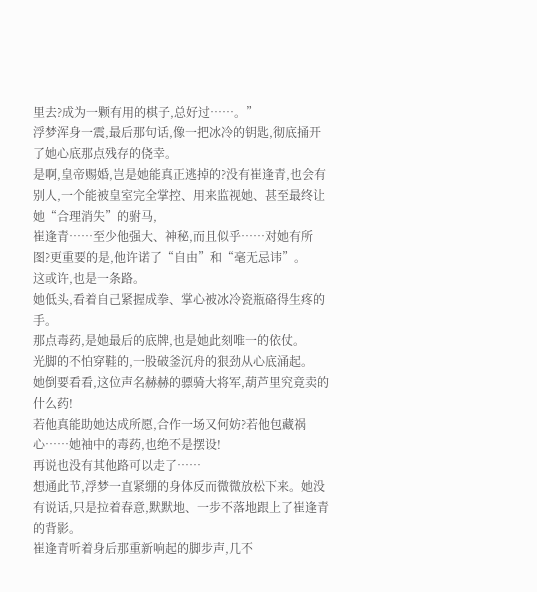里去?成为一颗有用的棋子,总好过……。”
浮梦浑身一震,最后那句话,像一把冰冷的钥匙,彻底捅开了她心底那点残存的侥幸。
是啊,皇帝赐婚,岂是她能真正逃掉的?没有崔逢青,也会有别人,一个能被皇室完全掌控、用来监视她、甚至最终让她“合理消失”的驸马,
崔逢青……至少他强大、神秘,而且似乎……对她有所图?更重要的是,他许诺了“自由”和“毫无忌讳”。
这或许,也是一条路。
她低头,看着自己紧握成拳、掌心被冰冷瓷瓶硌得生疼的手。
那点毒药,是她最后的底牌,也是她此刻唯一的依仗。
光脚的不怕穿鞋的,一股破釜沉舟的狠劲从心底涌起。
她倒要看看,这位声名赫赫的骠骑大将军,葫芦里究竟卖的什么药!
若他真能助她达成所愿,合作一场又何妨?若他包藏祸心……她袖中的毒药,也绝不是摆设!
再说也没有其他路可以走了……
想通此节,浮梦一直紧绷的身体反而微微放松下来。她没有说话,只是拉着春意,默默地、一步不落地跟上了崔逢青的背影。
崔逢青听着身后那重新响起的脚步声,几不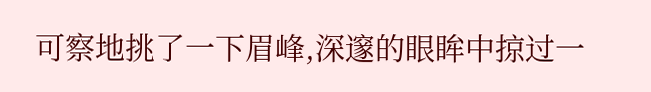可察地挑了一下眉峰,深邃的眼眸中掠过一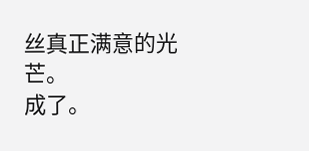丝真正满意的光芒。
成了。